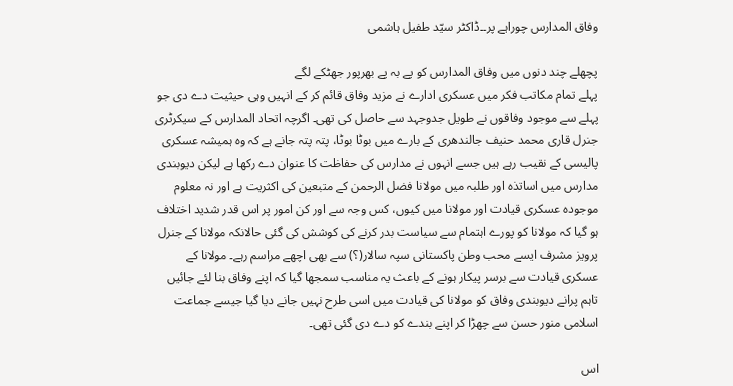وفاق المدارس چوراہے پر۔۔ڈاکٹر سیّد طفیل ہاشمی

پچھلے چند دنوں میں وفاق المدارس کو پے بہ پے بھرپور جھٹکے لگے
پہلے تمام مکاتب فکر میں عسکری ادارے نے مزید وفاق قائم کر کے انہیں وہی حیثیت دے دی جو پہلے سے موجود وفاقوں نے طویل جدوجہد سے حاصل کی تھی۔ اگرچہ اتحاد المدارس کے سیکرٹری جنرل قاری محمد حنیف جالندھری کے بارے میں بوٹا بوٹا، پتہ پتہ جانے ہے کہ وہ ہمیشہ عسکری پالیسی کے نقیب رہے ہیں جسے انہوں نے مدارس کی حفاظت کا عنوان دے رکھا ہے لیکن دیوبندی مدارس میں اساتذہ اور طلبہ میں مولانا فضل الرحمن کے متبعین کی اکثریت ہے اور نہ معلوم موجودہ عسکری قیادت اور مولانا میں کیوں، کس وجہ سے اور کن امور پر اس قدر شدید اختلاف ہو گیا کہ مولانا کو پورے اہتمام سے سیاست بدر کرنے کی کوشش کی گئی حالانکہ مولانا کے جنرل پرویز مشرف ایسے محب وطن پاکستانی سپہ سالار(؟) سے بھی اچھے مراسم رہے۔ مولانا کے عسکری قیادت سے برسر پیکار ہونے کے باعث یہ مناسب سمجھا گیا کہ اپنے وفاق بنا لئے جائیں تاہم پرانے دیوبندی وفاق کو مولانا کی قیادت میں اسی طرح نہیں جانے دیا گیا جیسے جماعت اسلامی منور حسن سے چھڑا کر اپنے بندے کو دے دی گئی تھی۔

اس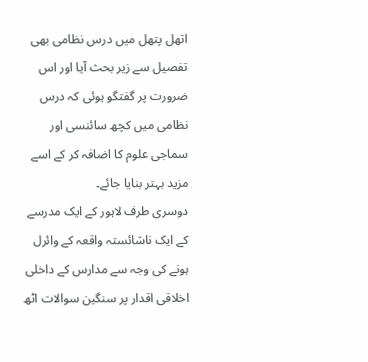اتھل پتھل میں درس نظامی بھی تفصیل سے زیر بحث آیا اور اس ضرورت پر گفتگو ہوئی کہ درس نظامی میں کچھ سائنسی اور سماجی علوم کا اضافہ کر کے اسے مزید بہتر بنایا جائے۔
دوسری طرف لاہور کے ایک مدرسے کے ایک ناشائستہ واقعہ کے وائرل ہونے کی وجہ سے مدارس کے داخلی اخلاقی اقدار پر سنگین سوالات اٹھ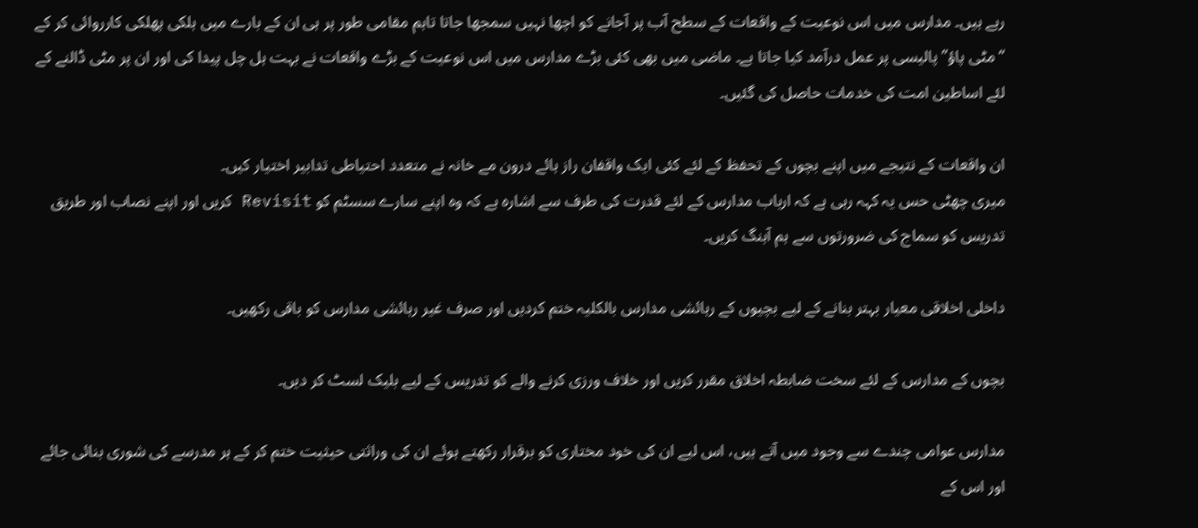رہے ہیں۔ مدارس میں اس نوعیت کے واقعات کے سطح آب پر آجانے کو اچھا نہیں سمجھا جاتا تاہم مقامی طور پر ہی ان کے بارے میں ہلکی پھلکی کارروائی کر کے “مٹی پاؤ” پالیسی پر عمل درآمد کیا جاتا ہے۔ ماضی میں بھی کئی بڑے مدارس میں اس نوعیت کے بڑے واقعات نے بہت ہل چل پیدا کی اور ان پر مٹی ڈالنے کے لئے اساطین امت کی خدمات حاصل کی گئیں۔

ان واقعات کے نتیجے میں اپنے بچوں کے تحفظ کے لئے کئی ایک واقفان راز ہائے درون مے خانہ نے متعدد احتیاطی تدابیر اختیار کیں۔
میری چھٹی حس یہ کہہ رہی ہے کہ ارباب مدارس کے لئے قدرت کی طرف سے اشارہ ہے کہ وہ اپنے سارے سسٹم کو Revisit کریں اور اپنے نصاب اور طریق تدریس کو سماج کی ضرورتوں سے ہم آہنگ کریں۔

داخلی اخلاقی معیار بہتر بنانے کے لیے بچیوں کے رہائشی مدارس بالکلیہ ختم کردیں اور صرف غیر رہائشی مدارس کو باقی رکھیں۔

بچوں کے مدارس کے لئے سخت ضابطہ اخلاق مقرر کریں اور خلاف ورزی کرنے والے کو تدریس کے لیے بلیک لسٹ کر دیں۔

مدارس عوامی چندے سے وجود میں آتے ہیں، اس لیے ان کی خود مختاری کو برقرار رکھتے ہوئے ان کی وراثتی حیثیت ختم کر کے ہر مدرسے کی شوری بنائی جائے اور اس کے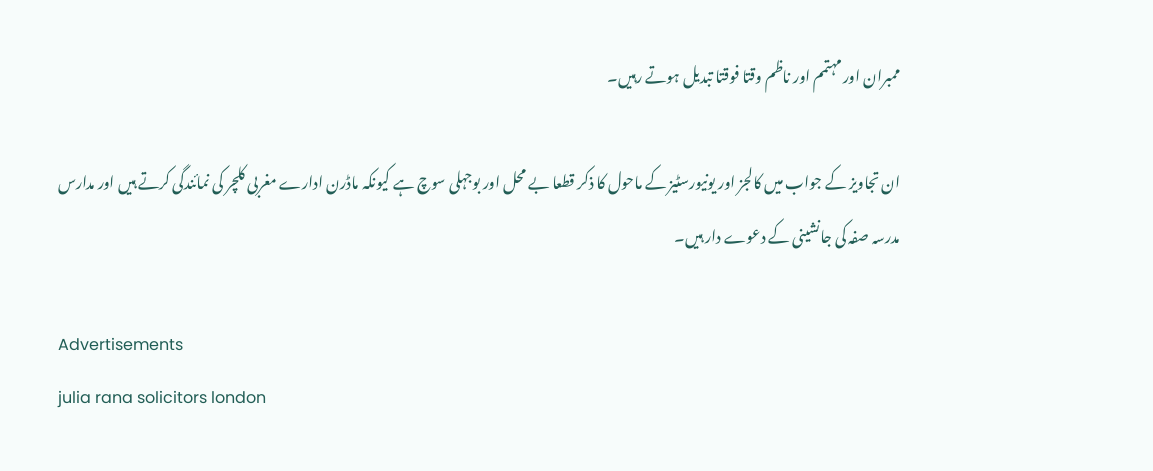ممبران اور مہتمم اور ناظم وقتا فوقتا تبدیل ہوتے رہیں۔

ان تجاویز کے جواب میں کالجز اور یونیورسٹیز کے ماحول کا ذکر قطعا بے محل اور بوجہلی سوچ ہے کیونکہ ماڈرن ادارے مغربی کلچر کی نمائندگی کرتے ہیں اور مدارس مدرسہ صفہ کی جانشینی کے دعوے دار ہیں۔

Advertisements
julia rana solicitors london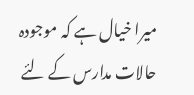میرا خیال ہے کہ موجودہ حالات مدارس کے لئے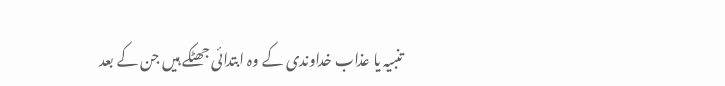تنبیہ یا عذاب خداوندی کے وہ ابتدائی جھٹکے ہیں جن کے بعد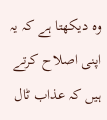وہ دیکھتا ہے کہ یہ اپنی اصلاح کرتے ہیں کہ عذاب ٹال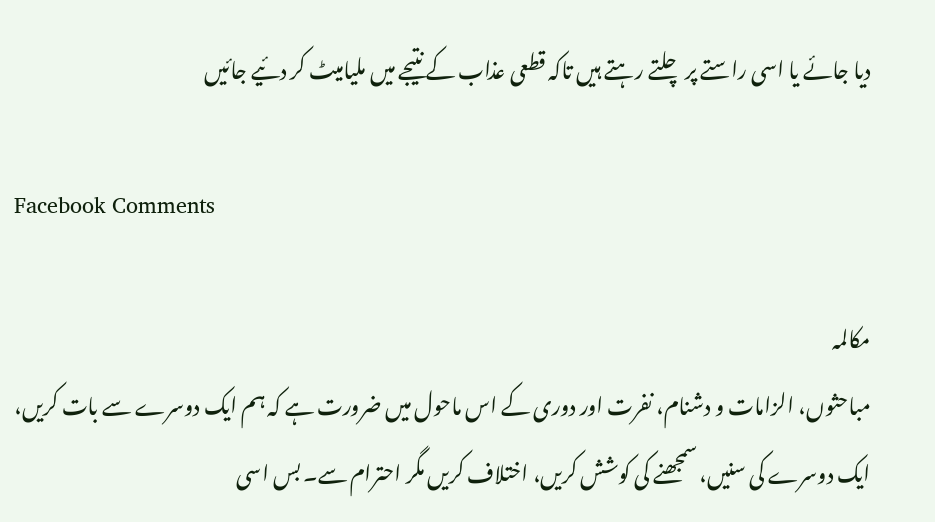دیا جائے یا اسی راستے پر چلتے رہتے ہیں تاکہ قطعی عذاب کے نتیجے میں ملیامیٹ کر دئیے جائیں

Facebook Comments

مکالمہ
مباحثوں، الزامات و دشنام، نفرت اور دوری کے اس ماحول میں ضرورت ہے کہ ہم ایک دوسرے سے بات کریں، ایک دوسرے کی سنیں، سمجھنے کی کوشش کریں، اختلاف کریں مگر احترام سے۔ بس اسی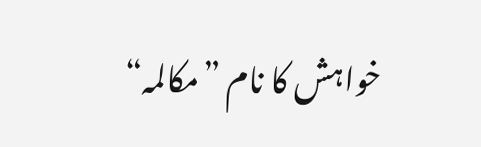خواہش کا نام ”مکالمہ“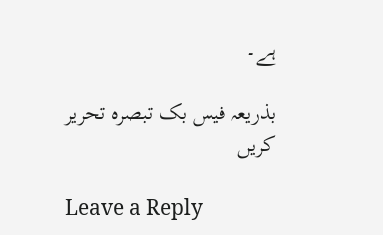ہے۔

بذریعہ فیس بک تبصرہ تحریر کریں

Leave a Reply